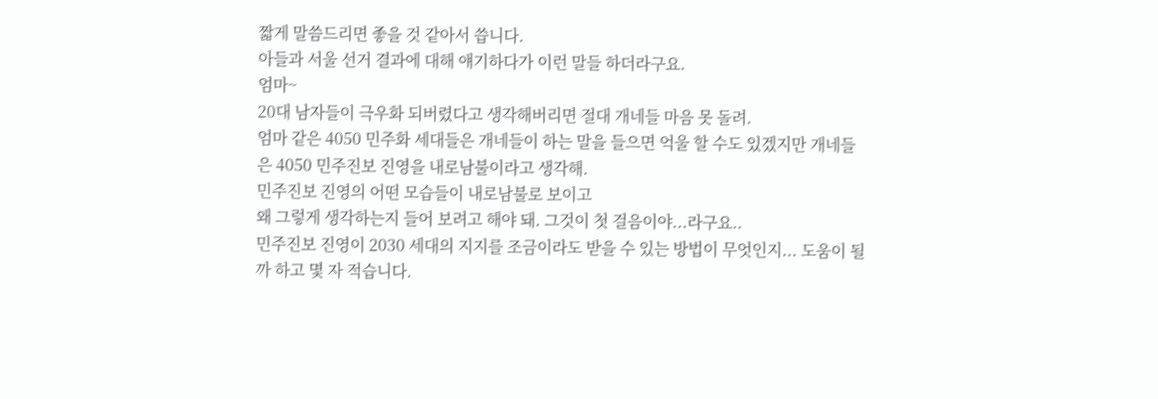짧게 말씀드리면 좋을 것 같아서 씁니다.
아들과 서울 선거 결과에 대해 얘기하다가 이런 말들 하더라구요.
엄마~
20대 남자들이 극우화 되버렸다고 생각해버리면 절대 개네들 마음 못 돌려.
엄마 같은 4050 민주화 세대들은 개네들이 하는 말을 들으면 억울 할 수도 있겠지만 개네들은 4050 민주진보 진영을 내로남불이라고 생각해.
민주진보 진영의 어떤 모습들이 내로남불로 보이고
왜 그렇게 생각하는지 들어 보려고 해야 돼. 그것이 첫 걸음이야...라구요..
민주진보 진영이 2030 세대의 지지를 조금이라도 받을 수 있는 방법이 무엇인지... 도움이 될까 하고 몇 자 적습니다.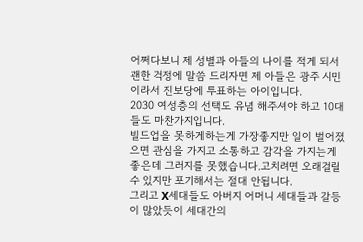어쩌다보니 제 성별과 아들의 나이를 적게 되서 괜한 걱정에 말씀 드리자면 제 아들은 광주 시민이라서 진보당에 투표하는 아이입니다.
2030 여성층의 선택도 유념 해주셔야 하고 10대들도 마찬가지입니다.
빌드업을 못하게하는게 가장좋지만 일이 벌어졌으면 관심을 가지고 소통하고 감각을 가지는게 좋은데 그러지를 못했습니다.고치려면 오래걸릴수 있지만 포기해서는 절대 안됩니다.
그리고 X세대들도 아버지 어머니 세대들과 갈등이 많았듯이 세대간의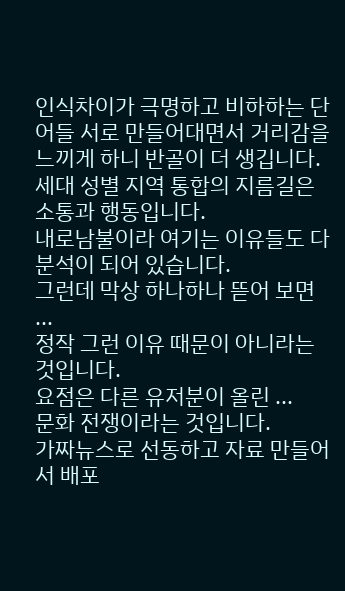인식차이가 극명하고 비하하는 단어들 서로 만들어대면서 거리감을 느끼게 하니 반골이 더 생깁니다.
세대 성별 지역 통합의 지름길은 소통과 행동입니다.
내로남불이라 여기는 이유들도 다 분석이 되어 있습니다.
그런데 막상 하나하나 뜯어 보면 ...
정작 그런 이유 때문이 아니라는 것입니다.
요점은 다른 유저분이 올린 ...
문화 전쟁이라는 것입니다.
가짜뉴스로 선동하고 자료 만들어서 배포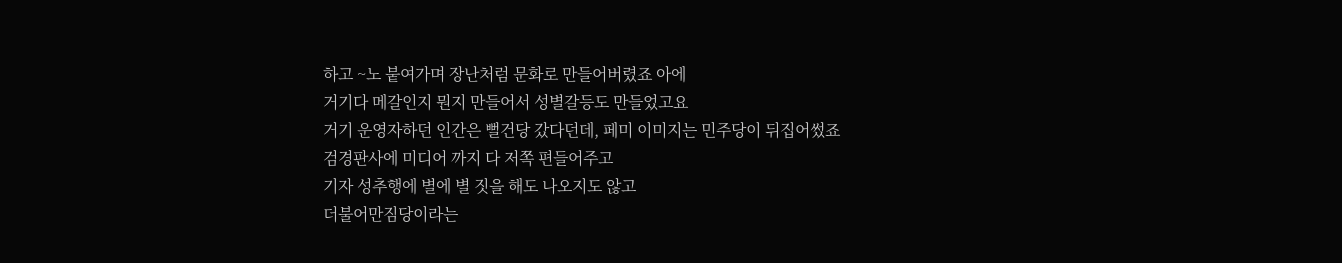하고 ~노 붙여가며 장난처럼 문화로 만들어버렸죠 아에
거기다 메갈인지 뭔지 만들어서 성별갈등도 만들었고요
거기 운영자하던 인간은 뻘건당 갔다던데, 페미 이미지는 민주당이 뒤집어썼죠
검경판사에 미디어 까지 다 저쪽 편들어주고
기자 성추행에 별에 별 짓을 해도 나오지도 않고
더불어만짐당이라는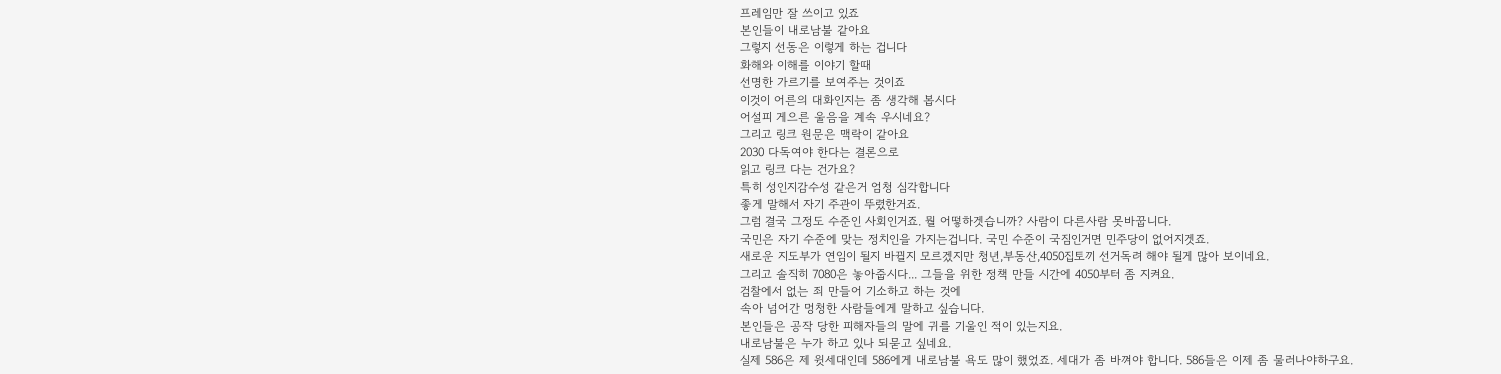프레임만 잘 쓰이고 있죠
본인들이 내로남불 같아요
그렇지 선동은 이렇게 하는 겁니다
화해와 이해를 이야기 할때
선명한 가르기를 보여주는 것이죠
이것이 어른의 대화인지는 좀 생각해 봅시다
어설피 게으른 울음을 계속 우시네요?
그리고 링크 원문은 맥락이 같아요
2030 다독여야 한다는 결론으로
읽고 링크 다는 건가요?
특히 성인지감수성 같은거 엄청 심각합니다
좋게 말해서 자기 주관이 뚜렸한거죠.
그럼 결국 그정도 수준인 사회인거죠. 뭘 어떻하겟습니까? 사람이 다른사람 못바꿉니다.
국민은 자기 수준에 맞는 정치인을 가지는겁니다. 국민 수준이 국짐인거면 민주당이 없어지겟죠.
새로운 지도부가 연임이 될지 바뀔지 모르겠지만 청년,부동산,4050집토끼 선거독려 해야 될게 많아 보이네요.
그리고 솔직히 7080은 놓아줍시다... 그들을 위한 정책 만들 시간에 4050부터 좀 지켜요.
검찰에서 없는 죄 만들어 기소하고 하는 것에
속아 넘어간 멍청한 사람들에게 말하고 싶습니다.
본인들은 공작 당한 피해자들의 말에 귀를 기울인 적이 있는지요.
내로남불은 누가 하고 있나 되묻고 싶네요.
실제 586은 제 윗세대인데 586에게 내로남불 욕도 많이 했었죠. 세대가 좀 바껴야 합니다. 586들은 이제 좀 물러나야하구요.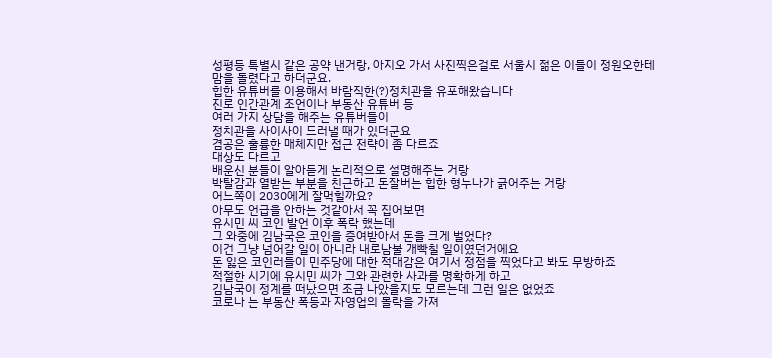성평등 특별시 같은 공약 낸거랑, 아지오 가서 사진찍은걸로 서울시 젊은 이들이 정원오한테 맘을 돌렸다고 하더군요.
힙한 유튜버를 이용해서 바람직한(?)정치관을 유포해왔습니다
진로 인간관계 조언이나 부동산 유튜버 등
여러 가지 상담을 해주는 유튜버들이
정치관을 사이사이 드러낼 때가 있더군요
겸공은 훌륭한 매체지만 접근 전략이 좀 다르죠
대상도 다르고
배운신 분들이 알아듣게 논리적으로 설명해주는 거랑
박탈감과 열받는 부분을 친근하고 돈잘버는 힙한 형누나가 긁어주는 거랑
어느쪽이 2030에게 잘먹힐까요?
아무도 언급을 안하는 것같아서 꼭 집어보면
유시민 씨 코인 발언 이후 폭락 했는데
그 와중에 김남국은 코인을 증여받아서 돈을 크게 벌었다?
이건 그냥 넘어갈 일이 아니라 내로남불 개빡칠 일이였던거에요
돈 잃은 코인러들이 민주당에 대한 적대감은 여기서 정점을 찍었다고 봐도 무방하죠
적절한 시기에 유시민 씨가 그와 관련한 사과를 명확하게 하고
김남국이 정계를 떠났으면 조금 나았을지도 모르는데 그런 일은 없었죠
코로나 는 부동산 폭등과 자영업의 몰락을 가져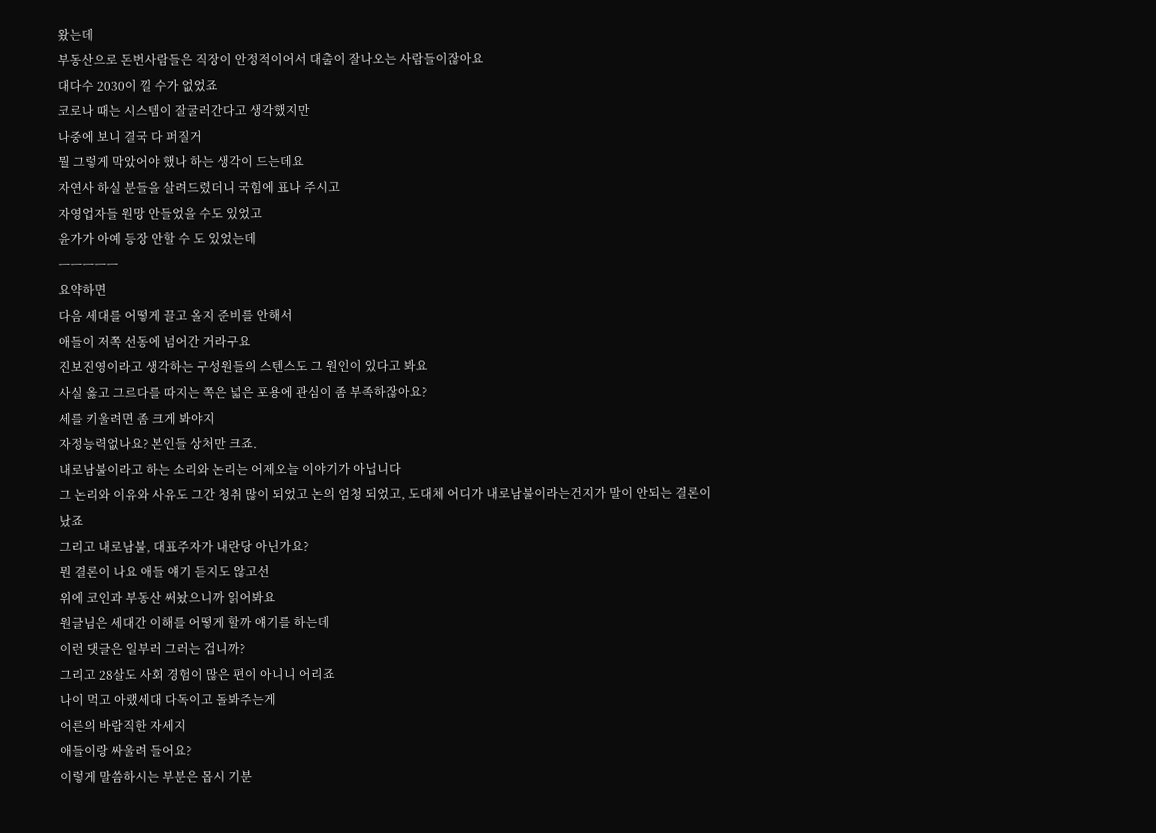왔는데
부동산으로 돈번사람들은 직장이 안정적이어서 대출이 잘나오는 사람들이잖아요
대다수 2030이 낄 수가 없었죠
코로나 때는 시스템이 잘굴러간다고 생각했지만
나중에 보니 결국 다 퍼질거
뭘 그렇게 막았어야 했나 하는 생각이 드는데요
자연사 하실 분들을 살려드렸더니 국힘에 표나 주시고
자영업자들 원망 안들었을 수도 있었고
윤가가 아예 등장 안할 수 도 있었는데
ㅡㅡㅡㅡㅡ
요약하면
다음 세대를 어떻게 끌고 올지 준비를 안해서
애들이 저쪽 선동에 넘어간 거라구요
진보진영이라고 생각하는 구성원들의 스텐스도 그 원인이 있다고 봐요
사실 옳고 그르다를 따지는 쪽은 넓은 포용에 관심이 좀 부족하잖아요?
세를 키울려면 좀 크게 봐야지
자정능력없나요? 본인들 상처만 크죠.
내로남불이라고 하는 소리와 논리는 어제오늘 이야기가 아닙니다
그 논리와 이유와 사유도 그간 청취 많이 되었고 논의 엄청 되었고, 도대체 어디가 내로남불이라는건지가 말이 안되는 결론이 났죠
그리고 내로남불, 대표주자가 내란당 아닌가요?
뭔 결론이 나요 애들 얘기 듣지도 않고선
위에 코인과 부동산 써놨으니까 읽어봐요
원글님은 세대간 이해를 어떻게 할까 얘기를 하는데
이런 댓글은 일부러 그러는 겁니까?
그리고 28살도 사회 경험이 많은 편이 아니니 어리죠
나이 먹고 아랬세대 다독이고 돌봐주는게
어른의 바람직한 자세지
애들이랑 싸울려 들어요?
이렇게 말씀하시는 부분은 몹시 기분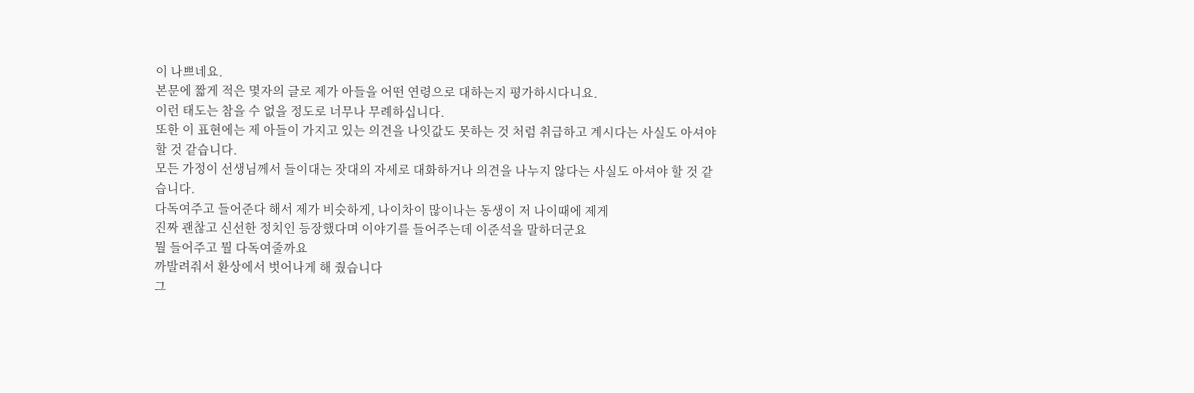이 나쁘네요.
본문에 짧게 적은 몇자의 글로 제가 아들을 어떤 연령으로 대하는지 평가하시다니요.
이런 태도는 참을 수 없을 정도로 너무나 무례하십니다.
또한 이 표현에는 제 아들이 가지고 있는 의견을 나잇값도 못하는 것 처럼 취급하고 계시다는 사실도 아셔야 할 것 같습니다.
모든 가정이 선생님께서 들이대는 잣대의 자세로 대화하거나 의견을 나누지 않다는 사실도 아셔야 할 것 같습니다.
다독여주고 들어준다 해서 제가 비슷하게, 나이차이 많이나는 동생이 저 나이때에 제게
진짜 괜찮고 신선한 정치인 등장했다며 이야기를 들어주는데 이준석을 말하더군요
뭘 들어주고 뭘 다독여줄까요
까발려줘서 환상에서 벗어나게 해 줬습니다
그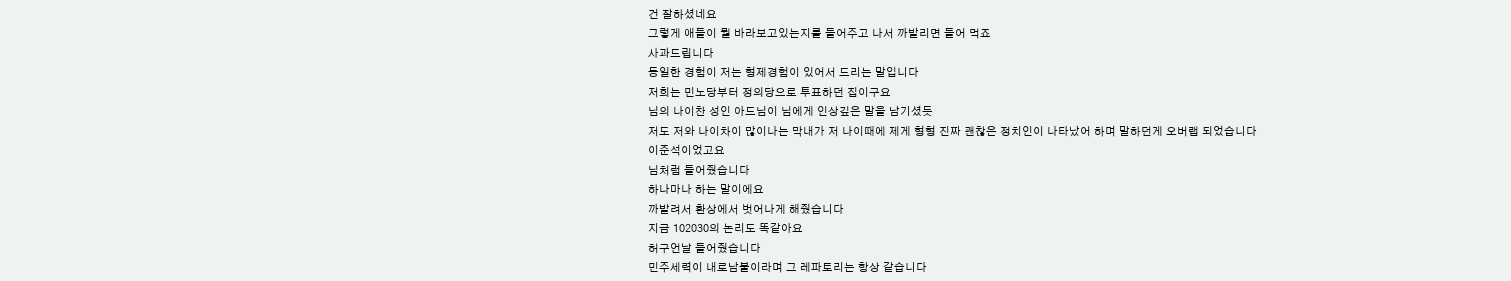건 잘하셨네요
그렇게 애들이 뭘 바라보고있는지를 들어주고 나서 까발리면 들어 먹죠
사과드립니다
동일한 경험이 저는 형제경험이 있어서 드리는 말입니다
저희는 민노당부터 정의당으로 투표하던 집이구요
님의 나이찬 성인 아드님이 님에게 인상깊은 말을 남기셨듯
저도 저와 나이차이 많이나는 막내가 저 나이때에 제게 형형 진짜 괜찮은 정치인이 나타났어 하며 말하던게 오버랩 되었습니다
이준석이었고요
님처럼 들어줬습니다
하나마나 하는 말이에요
까발려서 환상에서 벗어나게 해줬습니다
지금 102030의 논리도 똑같아요
허구언날 들어줬습니다
민주세력이 내로남불이라며 그 레파토리는 항상 같습니다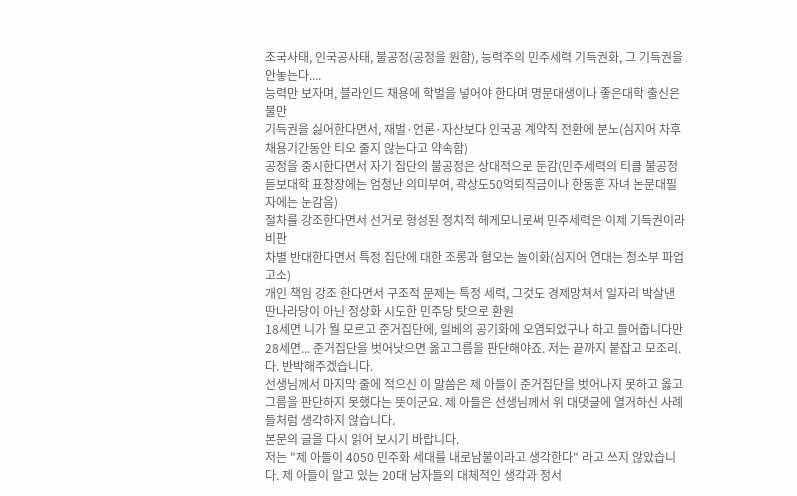조국사태, 인국공사태, 불공정(공정을 원함), 능력주의 민주세력 기득권화, 그 기득권을 안놓는다....
능력만 보자며, 블라인드 채용에 학벌을 넣어야 한다며 명문대생이나 좋은대학 출신은 불만
기득권을 싫어한다면서, 재벌·언론·자산보다 인국공 계약직 전환에 분노(심지어 차후 채용기간동안 티오 줄지 않는다고 약속함)
공정을 중시한다면서 자기 집단의 불공정은 상대적으로 둔감(민주세력의 티클 불공정 듣보대학 표창장에는 엄청난 의미부여, 곽상도50억퇴직금이나 한동훈 자녀 논문대필자에는 눈감음)
절차를 강조한다면서 선거로 형성된 정치적 헤게모니로써 민주세력은 이제 기득권이라 비판
차별 반대한다면서 특정 집단에 대한 조롱과 혐오는 놀이화(심지어 연대는 청소부 파업 고소)
개인 책임 강조 한다면서 구조적 문제는 특정 세력, 그것도 경제망쳐서 일자리 박살낸 딴나라당이 아닌 정상화 시도한 민주당 탓으로 환원
18세면 니가 뭘 모르고 준거집단에, 일베의 공기화에 오염되었구나 하고 들어줍니다만
28세면... 준거집단을 벗어낫으면 옮고그름을 판단해야죠. 저는 끝까지 붙잡고 모조리. 다. 반박해주겠습니다.
선생님께서 마지막 줄에 적으신 이 말씀은 제 아들이 준거집단을 벗어나지 못하고 옳고 그름을 판단하지 못했다는 뜻이군요. 제 아들은 선생님께서 위 대댓글에 열거하신 사례들처럼 생각하지 않습니다.
본문의 글을 다시 읽어 보시기 바랍니다.
저는 "제 아들이 4050 민주화 세대를 내로남불이라고 생각한다" 라고 쓰지 않았습니다. 제 아들이 알고 있는 20대 남자들의 대체적인 생각과 정서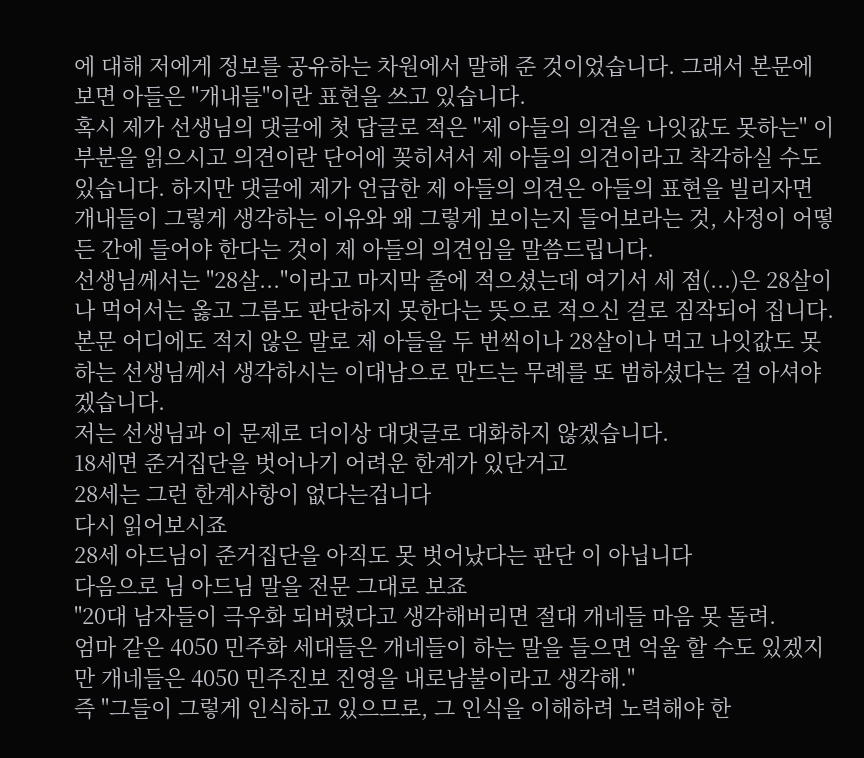에 대해 저에게 정보를 공유하는 차원에서 말해 준 것이었습니다. 그래서 본문에 보면 아들은 "개내들"이란 표현을 쓰고 있습니다.
혹시 제가 선생님의 댓글에 첫 답글로 적은 "제 아들의 의견을 나잇값도 못하는" 이 부분을 읽으시고 의견이란 단어에 꽂히셔서 제 아들의 의견이라고 착각하실 수도 있습니다. 하지만 댓글에 제가 언급한 제 아들의 의견은 아들의 표현을 빌리자면 개내들이 그렇게 생각하는 이유와 왜 그렇게 보이는지 들어보라는 것, 사정이 어떻든 간에 들어야 한다는 것이 제 아들의 의견임을 말씀드립니다.
선생님께서는 "28살..."이라고 마지막 줄에 적으셨는데 여기서 세 점(...)은 28살이나 먹어서는 옳고 그름도 판단하지 못한다는 뜻으로 적으신 걸로 짐작되어 집니다. 본문 어디에도 적지 않은 말로 제 아들을 두 번씩이나 28살이나 먹고 나잇값도 못하는 선생님께서 생각하시는 이대남으로 만드는 무례를 또 범하셨다는 걸 아셔야 겠습니다.
저는 선생님과 이 문제로 더이상 대댓글로 대화하지 않겠습니다.
18세면 준거집단을 벗어나기 어려운 한계가 있단거고
28세는 그런 한계사항이 없다는겁니다
다시 읽어보시죠
28세 아드님이 준거집단을 아직도 못 벗어났다는 판단 이 아닙니다
다음으로 님 아드님 말을 전문 그대로 보죠
"20대 남자들이 극우화 되버렸다고 생각해버리면 절대 개네들 마음 못 돌려.
엄마 같은 4050 민주화 세대들은 개네들이 하는 말을 들으면 억울 할 수도 있겠지만 개네들은 4050 민주진보 진영을 내로남불이라고 생각해."
즉 "그들이 그렇게 인식하고 있으므로, 그 인식을 이해하려 노력해야 한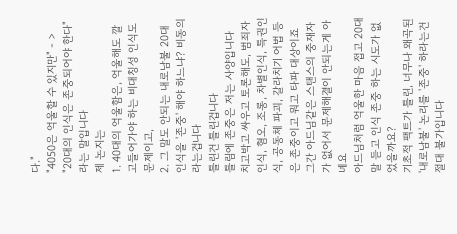다."
"4050은 억울할 수 있지만" - > "20대의 인식은 존중되어야 한다" 라는 말입니다
제 논지는
1. 40대의 억울함은, 억울해도 깔고들어가야 하는 비대칭성 인식도 문제이고,
2. 그 말도 안되는 내로남불 20대 인식을 '존중' 해야 하느냐? 비동의 라는겁니다
틀린건 틀린겁니다
틀림에 존중은 저는 사양입니다
치고박고 싸우고 토론해도, 범죄자 인식, 혐오, 조롱, 차별인식, 특권인식, 공동체 파괴, 갈라치기 어법 등은 존중이고 뭐고 타파 대상이죠
그간 아드님같은 스탠스의 중재자가 없어서 문제해결이 안되는게 아녜요
아드님처럼 억울한 마음 접고 20대 말 듣고 인식 존중 하는 시도가 없었을까요?
기초적 팩트가 틀린, 너무나 왜곡된 '내로남불' 논리를 '존중' 하라는건 절대 불가입니다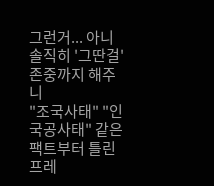그런거... 아니 솔직히 '그딴걸' 존중까지 해주니
"조국사태" "인국공사태" 같은 팩트부터 틀린 프레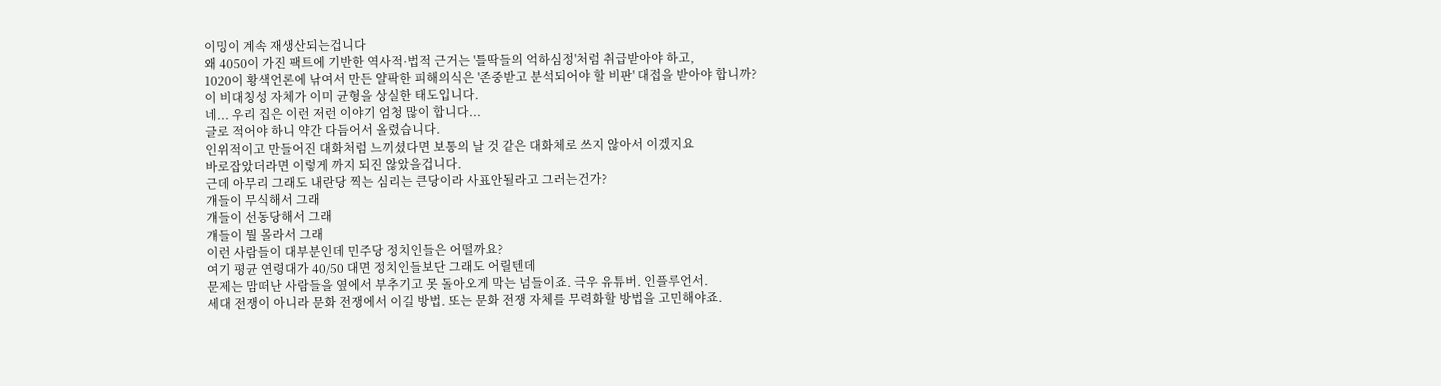이밍이 계속 재생산되는겁니다
왜 4050이 가진 팩트에 기반한 역사적·법적 근거는 '틀딱들의 억하심정'처럼 취급받아야 하고,
1020이 황색언론에 낚여서 만든 얄팍한 피해의식은 '존중받고 분석되어야 할 비판' 대접을 받아야 합니까?
이 비대칭성 자체가 이미 균형을 상실한 태도입니다.
네... 우리 집은 이런 저런 이야기 엄청 많이 합니다...
글로 적어야 하니 약간 다듬어서 올렸습니다.
인위적이고 만들어진 대화처럼 느끼셨다면 보통의 날 것 같은 대화체로 쓰지 않아서 이겠지요
바로잡았더라면 이렇게 까지 되진 않았을겁니다.
근데 아무리 그래도 내란당 찍는 심리는 큰당이라 사표안될라고 그러는건가?
걔들이 무식해서 그래
걔들이 선동당해서 그래
걔들이 뭘 몰라서 그래
이런 사람들이 대부분인데 민주당 정치인들은 어떨까요?
여기 평균 연령대가 40/50 대면 정치인들보단 그래도 어릴텐데
문제는 맘떠난 사람들을 옆에서 부추기고 못 돌아오게 막는 넘들이죠. 극우 유튜버. 인플루언서.
세대 전쟁이 아니라 문화 전쟁에서 이길 방법. 또는 문화 전쟁 자체를 무력화할 방법을 고민해야죠.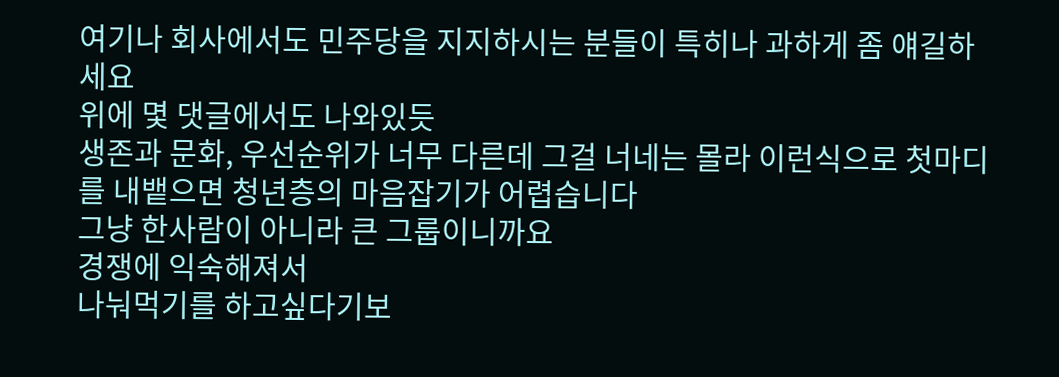여기나 회사에서도 민주당을 지지하시는 분들이 특히나 과하게 좀 얘길하세요
위에 몇 댓글에서도 나와있듯
생존과 문화, 우선순위가 너무 다른데 그걸 너네는 몰라 이런식으로 첫마디를 내뱉으면 청년층의 마음잡기가 어렵습니다
그냥 한사람이 아니라 큰 그룹이니까요
경쟁에 익숙해져서
나눠먹기를 하고싶다기보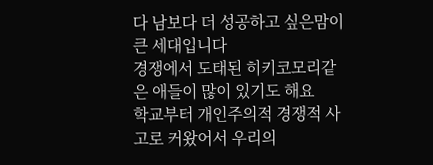다 남보다 더 성공하고 싶은맘이 큰 세대입니다
경쟁에서 도태된 히키코모리같은 애들이 많이 있기도 해요
학교부터 개인주의적 경쟁적 사고로 커왔어서 우리의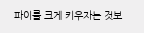파이를 크게 키우자는 것보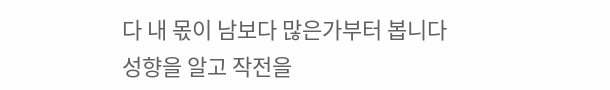다 내 몫이 남보다 많은가부터 봅니다
성향을 알고 작전을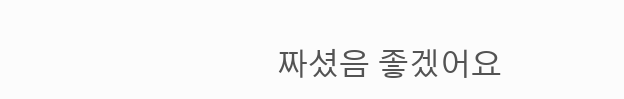짜셨음 좋겠어요